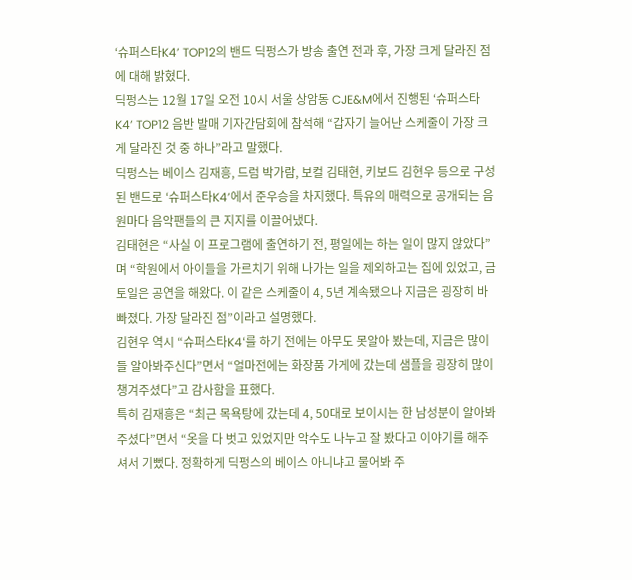‘슈퍼스타K4’ TOP12의 밴드 딕펑스가 방송 출연 전과 후, 가장 크게 달라진 점에 대해 밝혔다.
딕펑스는 12월 17일 오전 10시 서울 상암동 CJE&M에서 진행된 ‘슈퍼스타K4’ TOP12 음반 발매 기자간담회에 참석해 “갑자기 늘어난 스케줄이 가장 크게 달라진 것 중 하나”라고 말했다.
딕펑스는 베이스 김재흥, 드럼 박가람, 보컬 김태현, 키보드 김현우 등으로 구성된 밴드로 ‘슈퍼스타K4’에서 준우승을 차지했다. 특유의 매력으로 공개되는 음원마다 음악팬들의 큰 지지를 이끌어냈다.
김태현은 “사실 이 프로그램에 출연하기 전, 평일에는 하는 일이 많지 않았다”며 “학원에서 아이들을 가르치기 위해 나가는 일을 제외하고는 집에 있었고, 금토일은 공연을 해왔다. 이 같은 스케줄이 4, 5년 계속됐으나 지금은 굉장히 바빠졌다. 가장 달라진 점”이라고 설명했다.
김현우 역시 “슈퍼스타K4‘를 하기 전에는 아무도 못알아 봤는데, 지금은 많이들 알아봐주신다”면서 “얼마전에는 화장품 가게에 갔는데 샘플을 굉장히 많이 챙겨주셨다”고 감사함을 표했다.
특히 김재흥은 “최근 목욕탕에 갔는데 4, 50대로 보이시는 한 남성분이 알아봐 주셨다”면서 “옷을 다 벗고 있었지만 악수도 나누고 잘 봤다고 이야기를 해주셔서 기뻤다. 정확하게 딕펑스의 베이스 아니냐고 물어봐 주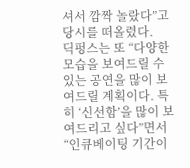셔서 깜짝 놀랐다”고 당시를 떠올렸다.
딕펑스는 또 “다양한 모습을 보여드릴 수 있는 공연을 많이 보여드릴 계획이다. 특히 ‘신선함’을 많이 보여드리고 싶다”면서 “인큐베이팅 기간이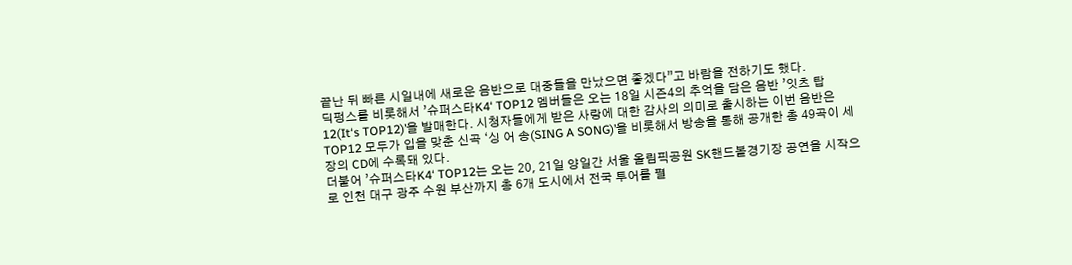끝난 뒤 빠른 시일내에 새로운 음반으로 대중들을 만났으면 좋겠다”고 바람을 전하기도 했다.
딕펑스를 비롯해서 ’슈퍼스타K4‘ TOP12 멤버들은 오는 18일 시즌4의 추억을 담은 음반 ’잇츠 탑 12(It‘s TOP12)’을 발매한다. 시청자들에게 받은 사랑에 대한 감사의 의미로 출시하는 이번 음반은 TOP12 모두가 입을 맞춘 신곡 ‘싱 어 송(SING A SONG)’을 비롯해서 방송을 통해 공개한 총 49곡이 세 장의 CD에 수록돼 있다.
더불어 ’슈퍼스타K4‘ TOP12는 오는 20, 21일 양일간 서울 올림픽공원 SK핸드볼경기장 공연을 시작으로 인천 대구 광주 수원 부산까지 총 6개 도시에서 전국 투어를 펼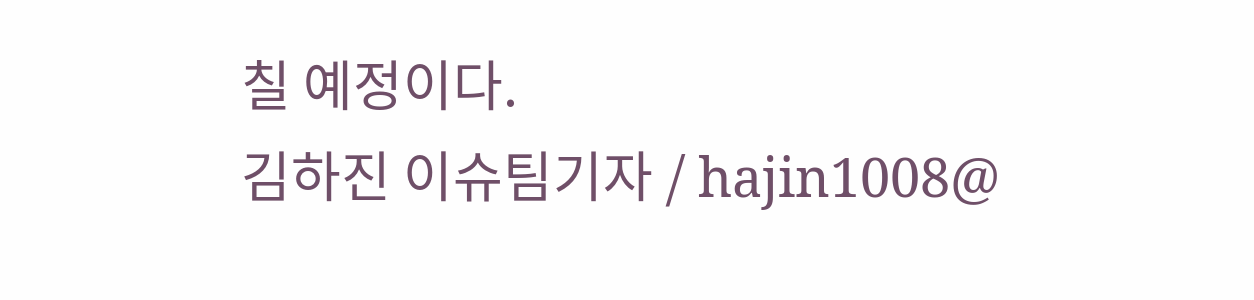칠 예정이다.
김하진 이슈팀기자 / hajin1008@